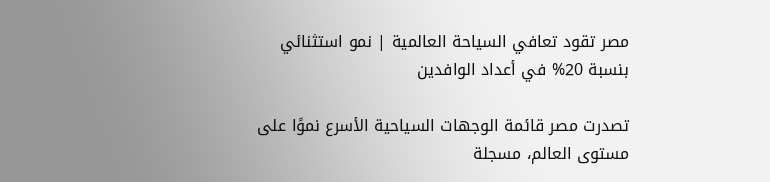مصر تقود تعافي السياحة العالمية | نمو استثنائي بنسبة 20% في أعداد الوافدين

تصدرت مصر قائمة الوجهات السياحية الأسرع نموًا على مستوى العالم، مسجلة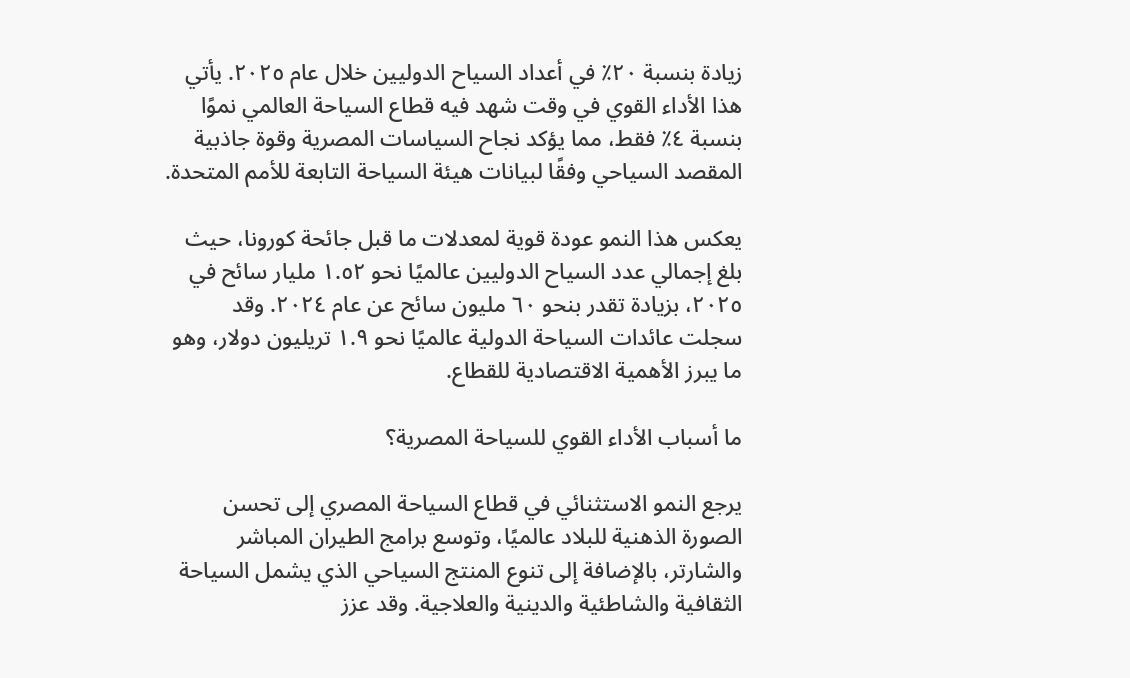زيادة بنسبة ٢٠٪ في أعداد السياح الدوليين خلال عام ٢٠٢٥. يأتي هذا الأداء القوي في وقت شهد فيه قطاع السياحة العالمي نموًا بنسبة ٤٪ فقط، مما يؤكد نجاح السياسات المصرية وقوة جاذبية المقصد السياحي وفقًا لبيانات هيئة السياحة التابعة للأمم المتحدة.

يعكس هذا النمو عودة قوية لمعدلات ما قبل جائحة كورونا، حيث بلغ إجمالي عدد السياح الدوليين عالميًا نحو ١.٥٢ مليار سائح في ٢٠٢٥، بزيادة تقدر بنحو ٦٠ مليون سائح عن عام ٢٠٢٤. وقد سجلت عائدات السياحة الدولية عالميًا نحو ١.٩ تريليون دولار، وهو ما يبرز الأهمية الاقتصادية للقطاع.

ما أسباب الأداء القوي للسياحة المصرية؟

يرجع النمو الاستثنائي في قطاع السياحة المصري إلى تحسن الصورة الذهنية للبلاد عالميًا، وتوسع برامج الطيران المباشر والشارتر، بالإضافة إلى تنوع المنتج السياحي الذي يشمل السياحة الثقافية والشاطئية والدينية والعلاجية. وقد عزز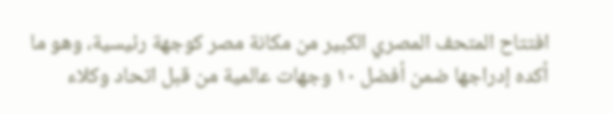افتتاح المتحف المصري الكبير من مكانة مصر كوجهة رئيسية، وهو ما أكده إدراجها ضمن أفضل ١٠ وجهات عالمية من قبل اتحاد وكلاء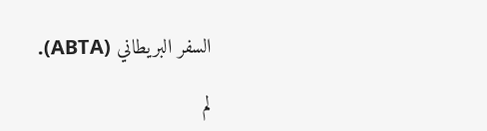السفر البريطاني (ABTA).

لم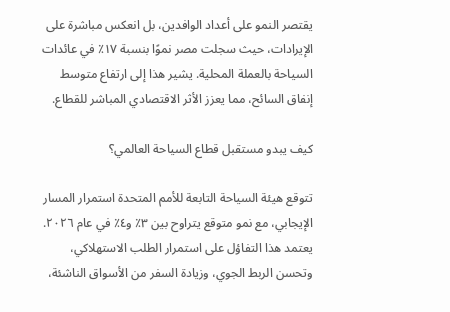يقتصر النمو على أعداد الوافدين، بل انعكس مباشرة على الإيرادات، حيث سجلت مصر نموًا بنسبة ١٧٪ في عائدات السياحة بالعملة المحلية. يشير هذا إلى ارتفاع متوسط إنفاق السائح، مما يعزز الأثر الاقتصادي المباشر للقطاع.

كيف يبدو مستقبل قطاع السياحة العالمي؟

تتوقع هيئة السياحة التابعة للأمم المتحدة استمرار المسار الإيجابي، مع نمو متوقع يتراوح بين ٣٪ و٤٪ في عام ٢٠٢٦. يعتمد هذا التفاؤل على استمرار الطلب الاستهلاكي، وتحسن الربط الجوي، وزيادة السفر من الأسواق الناشئة،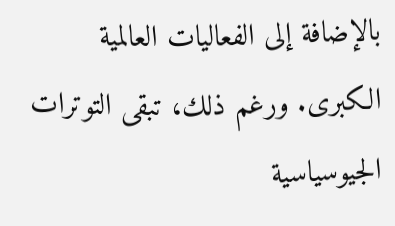بالإضافة إلى الفعاليات العالمية الكبرى. ورغم ذلك، تبقى التوترات الجيوسياسية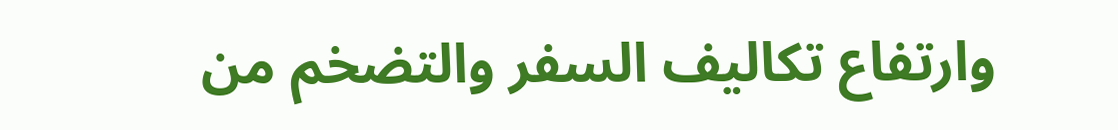وارتفاع تكاليف السفر والتضخم من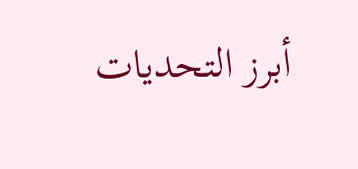أبرز التحديات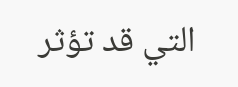التي قد تؤثر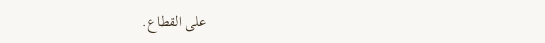على القطاع.